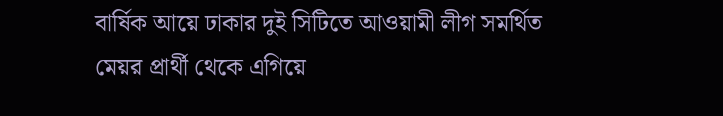বার্ষিক আয়ে ঢাকার দুই সিটিতে আওয়ামী লীগ সমর্থিত মেয়র প্রার্থী থেকে এগিয়ে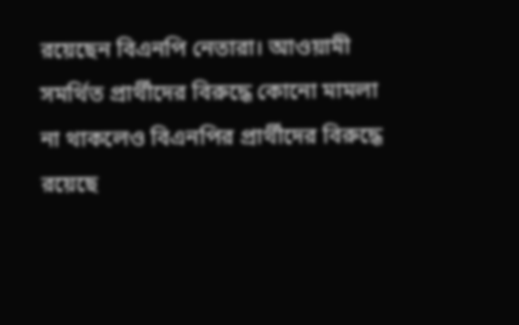রয়েছেন বিএনপি নেতারা। আওয়ামী সমর্থিত প্রার্থীদের বিরুদ্ধে কোনো মামলা না থাকলেও বিএনপির প্রার্থীদের বিরুদ্ধে রয়েছে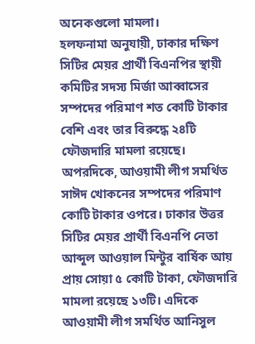অনেকগুলো মামলা।
হলফনামা অনুযায়ী, ঢাকার দক্ষিণ সিটির মেয়র প্রার্থী বিএনপির স্থায়ী কমিটির সদস্য মির্জা আব্বাসের সম্পদের পরিমাণ শত কোটি টাকার বেশি এবং তার বিরুদ্ধে ২৪টি ফৌজদারি মামলা রয়েছে।
অপরদিকে, আওয়ামী লীগ সমর্থিত সাঈদ খোকনের সম্পদের পরিমাণ কোটি টাকার ওপরে। ঢাকার উত্তর সিটির মেয়র প্রার্থী বিএনপি নেতা আব্দুল আওয়াল মিন্টুর বার্ষিক আয় প্রায় সোয়া ৫ কোটি টাকা, ফৌজদারি মামলা রয়েছে ১৩টি। এদিকে আওয়ামী লীগ সমর্থিত আনিসুল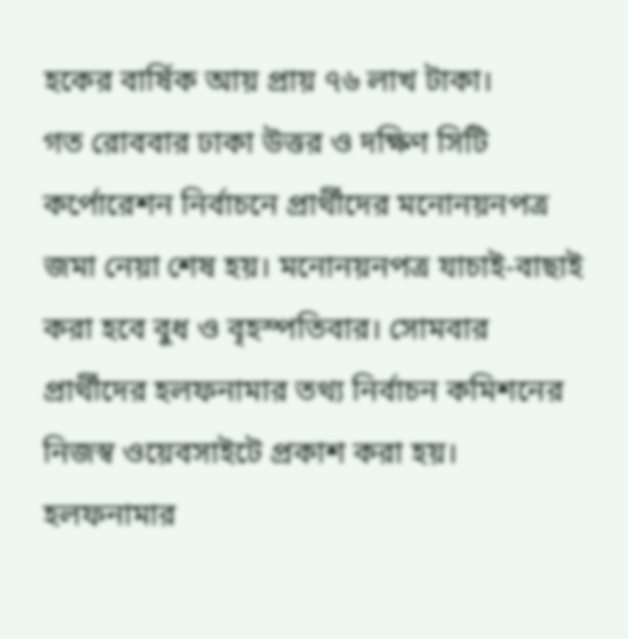হকের বার্ষিক আয় প্রায় ৭৬ লাখ টাকা।
গত রোববার ঢাকা উত্তর ও দক্ষিণ সিটি কর্পোরেশন নির্বাচনে প্রার্থীদের মনোনয়নপত্র জমা নেয়া শেষ হয়। মনোনয়নপত্র যাচাই-বাছাই করা হবে বুধ ও বৃহস্পতিবার। সোমবার প্রার্থীদের হলফনামার তথ্য নির্বাচন কমিশনের নিজস্ব ওয়েবসাইটে প্রকাশ করা হয়।
হলফনামার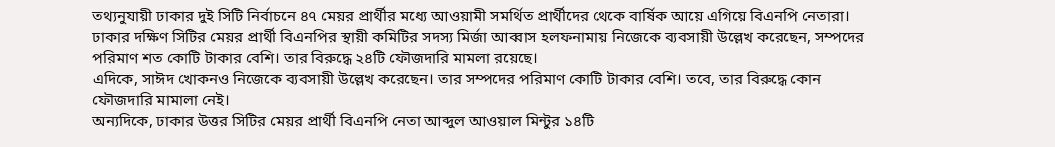তথ্যনুযায়ী ঢাকার দুই সিটি নির্বাচনে ৪৭ মেয়র প্রার্থীর মধ্যে আওয়ামী সমর্থিত প্রার্থীদের থেকে বার্ষিক আয়ে এগিয়ে বিএনপি নেতারা।
ঢাকার দক্ষিণ সিটির মেয়র প্রার্থী বিএনপির স্থায়ী কমিটির সদস্য মির্জা আব্বাস হলফনামায় নিজেকে ব্যবসায়ী উল্লেখ করেছেন, সম্পদের পরিমাণ শত কোটি টাকার বেশি। তার বিরুদ্ধে ২৪টি ফৌজদারি মামলা রয়েছে।
এদিকে, সাঈদ খোকনও নিজেকে ব্যবসায়ী উল্লেখ করেছেন। তার সম্পদের পরিমাণ কোটি টাকার বেশি। তবে, তার বিরুদ্ধে কোন ফৌজদারি মামালা নেই।
অন্যদিকে, ঢাকার উত্তর সিটির মেয়র প্রার্থী বিএনপি নেতা আব্দুল আওয়াল মিন্টুর ১৪টি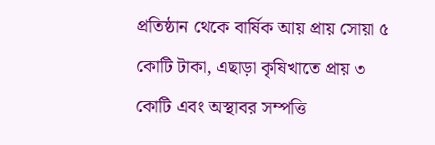প্রতিষ্ঠান থেকে বার্ষিক আয় প্রায় সোয়া ৫ কোটি টাকা, এছাড়া কৃষিখাতে প্রায় ৩ কোটি এবং অস্থাবর সম্পত্তি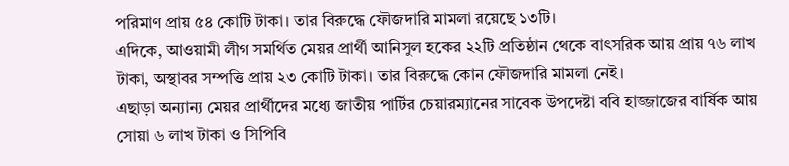পরিমাণ প্রায় ৫৪ কোটি টাকা। তার বিরুদ্ধে ফৌজদারি মামলা রয়েছে ১৩টি।
এদিকে, আওয়ামী লীগ সমর্থিত মেয়র প্রার্থী আনিসুল হকের ২২টি প্রতিষ্ঠান থেকে বাৎসরিক আয় প্রায় ৭৬ লাখ টাকা, অস্থাবর সম্পত্তি প্রায় ২৩ কোটি টাকা। তার বিরুদ্ধে কোন ফৌজদারি মামলা নেই।
এছাড়া অন্যান্য মেয়র প্রার্থীদের মধ্যে জাতীয় পার্টির চেয়ারম্যানের সাবেক উপদেষ্টা ববি হাজ্জাজের বার্ষিক আয় সোয়া ৬ লাখ টাকা ও সিপিবি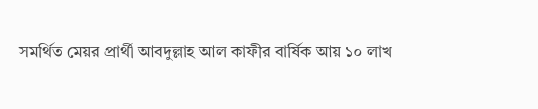সমর্থিত মেয়র প্রার্থী আবদুল্লাহ আল কাফীর বার্ষিক আয় ১০ লাখ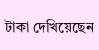টাকা দেখিয়েছেন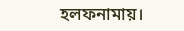হলফনামায়।